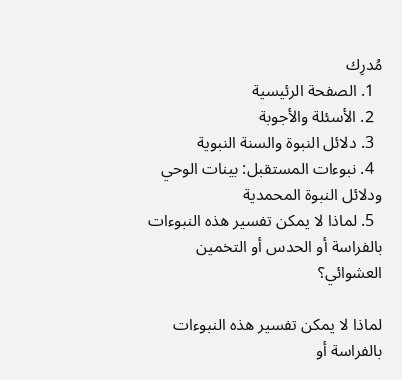مُدرِك
  1. الصفحة الرئيسية
  2. الأسئلة والأجوبة
  3. دلائل النبوة والسنة النبوية
  4. نبوءات المستقبل: بينات الوحي ودلائل النبوة المحمدية
  5. لماذا لا يمكن تفسير هذه النبوءات بالفراسة أو الحدس أو التخمين العشوائي؟

لماذا لا يمكن تفسير هذه النبوءات بالفراسة أو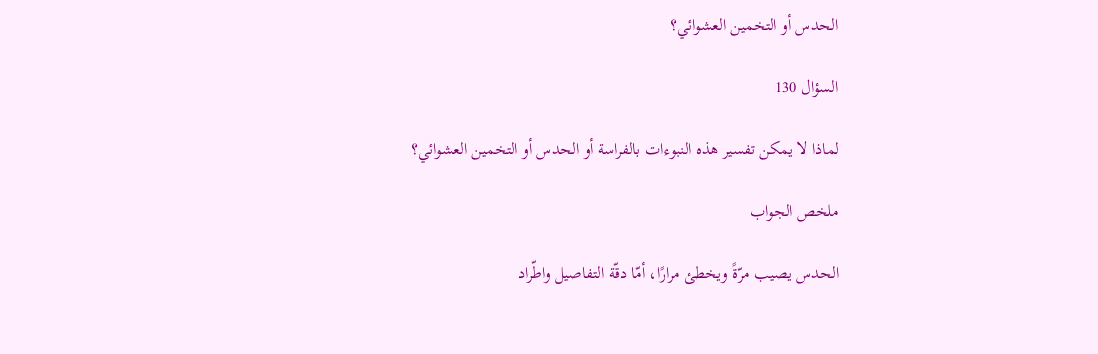الحدس أو التخمين العشوائي؟

السؤال 130

لماذا لا يمكن تفسير هذه النبوءات بالفراسة أو الحدس أو التخمين العشوائي؟

ملخص الجواب

الحدس يصيب مرّةً ويخطئ مرارًا، أمّا دقّة التفاصيل واطّراد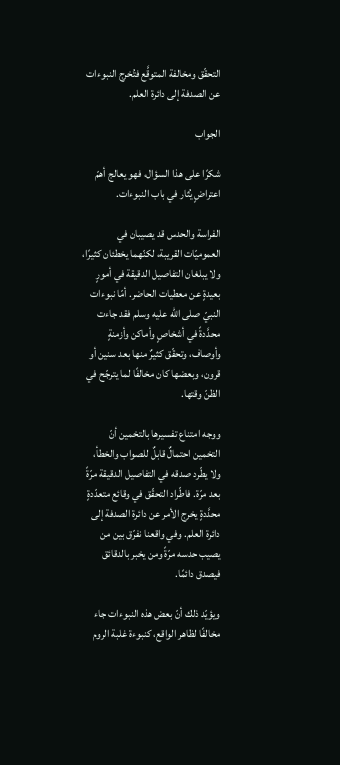التحقّق ومخالفة المتوقَّع فتُخرج النبوءات عن الصدفة إلى دائرة العلم.

الجواب

شكرًا على هذا السؤال، فهو يعالج أهمّ اعتراضٍ يُثار في باب النبوءات.

الفراسة والحدس قد يصيبان في العموميّات القريبة، لكنّهما يخطئان كثيرًا، ولا يبلغان التفاصيل الدقيقة في أمورٍ بعيدةٍ عن معطيات الحاضر. أمّا نبوءات النبيّ صلى الله عليه وسلم فقد جاءت محدَّدةً في أشخاصٍ وأماكن وأزمنةٍ وأوصاف، وتحقّق كثيرٌ منها بعد سنين أو قرون، وبعضها كان مخالفًا لما يترجّح في الظنّ وقتها.

ووجه امتناع تفسيرها بالتخمين أنّ التخمين احتمالٌ قابلٌ للصواب والخطأ، ولا يطّرد صدقه في التفاصيل الدقيقة مرّةً بعد مرّة. فاطّراد التحقّق في وقائع متعدّدةٍ محدَّدةٍ يخرج الأمر عن دائرة الصدفة إلى دائرة العلم. وفي واقعنا نفرّق بين من يصيب حدسه مرّةً ومن يخبر بالدقائق فيصدق دائمًا.

ويؤيّد ذلك أنّ بعض هذه النبوءات جاء مخالفًا لظاهر الواقع، كنبوءة غلبة الروم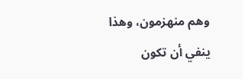وهم منهزمون، وهذا ينفي أن تكون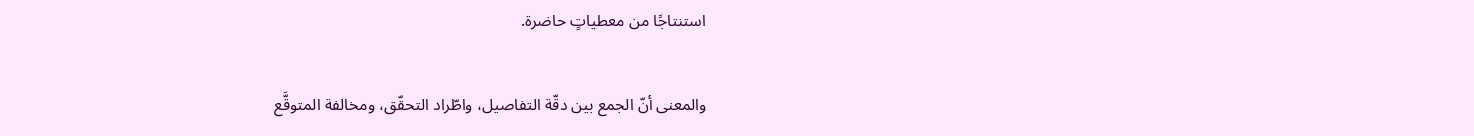استنتاجًا من معطياتٍ حاضرة.

والمعنى أنّ الجمع بين دقّة التفاصيل، واطّراد التحقّق، ومخالفة المتوقَّع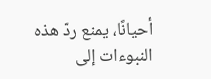أحيانًا، يمنع ردّ هذه النبوءات إلى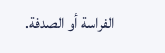الفراسة أو الصدفة.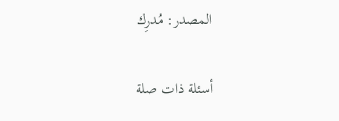المصدر: مُدرِك

أسئلة ذات صلة